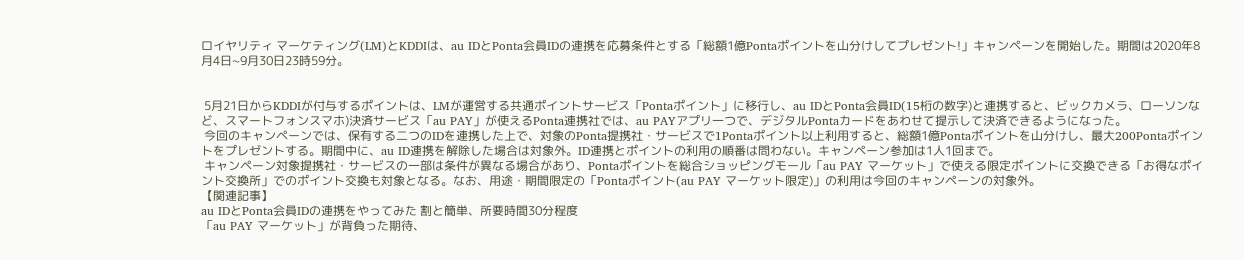ロイヤリティ マーケティング(LM)とKDDIは、au IDとPonta会員IDの連携を応募条件とする「総額1億Pontaポイントを山分けしてプレゼント!」キャンペーンを開始した。期間は2020年8月4日~9月30日23時59分。


 5月21日からKDDIが付与するポイントは、LMが運営する共通ポイントサービス「Pontaポイント」に移行し、au IDとPonta会員ID(15桁の数字)と連携すると、ビックカメラ、ローソンなど、スマートフォンスマホ)決済サービス「au PAY」が使えるPonta連携社では、au PAYアプリ一つで、デジタルPontaカードをあわせて提示して決済できるようになった。
 今回のキャンペーンでは、保有する二つのIDを連携した上で、対象のPonta提携社・サービスで1Pontaポイント以上利用すると、総額1億Pontaポイントを山分けし、最大200Pontaポイントをプレゼントする。期間中に、au ID連携を解除した場合は対象外。ID連携とポイントの利用の順番は問わない。キャンペーン参加は1人1回まで。
 キャンペーン対象提携社・サービスの一部は条件が異なる場合があり、Pontaポイントを総合ショッピングモール「au PAY マーケット」で使える限定ポイントに交換できる「お得なポイント交換所」でのポイント交換も対象となる。なお、用途・期間限定の「Pontaポイント(au PAY マーケット限定)」の利用は今回のキャンペーンの対象外。
【関連記事】
au IDとPonta会員IDの連携をやってみた 割と簡単、所要時間30分程度
「au PAY マーケット」が背負った期待、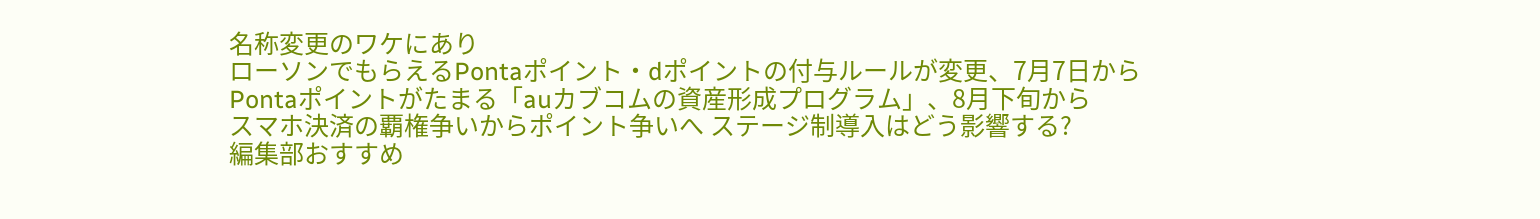名称変更のワケにあり
ローソンでもらえるPontaポイント・dポイントの付与ルールが変更、7月7日から
Pontaポイントがたまる「auカブコムの資産形成プログラム」、8月下旬から
スマホ決済の覇権争いからポイント争いへ ステージ制導入はどう影響する?
編集部おすすめ